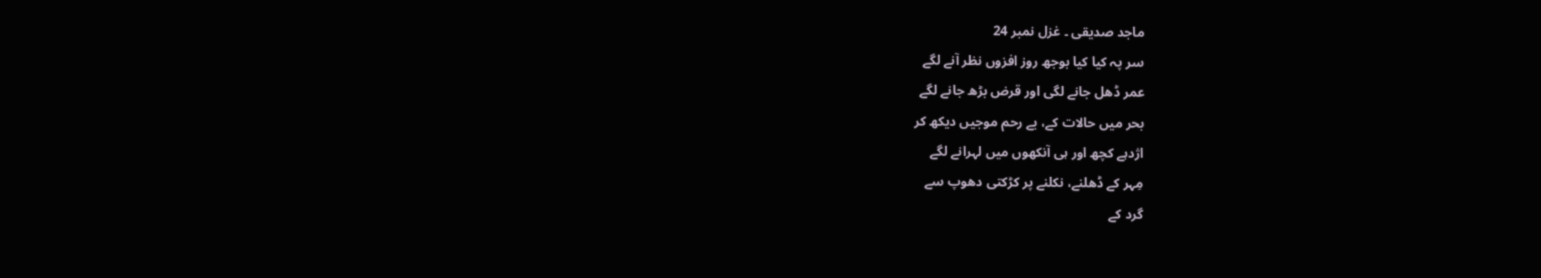ماجد صدیقی ۔ غزل نمبر 24
سر پہ کیا کیا بوجھ روز افزوں نظر آنے لگے
عمر ڈھل جانے لگی اور قرض بڑھ جانے لگے
بحر میں حالات کے، بے رحم موجیں دیکھ کر
اژدہے کچھ اور ہی آنکھوں میں لہرانے لگے
مِہر کے ڈھلنے، نکلنے پر کڑکتی دھوپ سے
گرد کے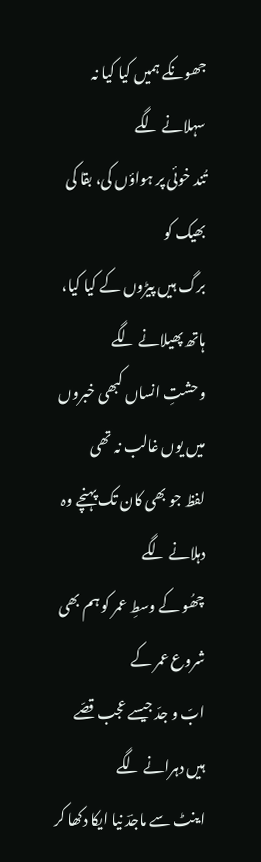جھونکے ہمیں کیا کیا نہ سہلانے لگے
تُند خوئی پر ہواؤں کی، بقا کی بھیک کو
برگ ہیں پیڑوں کے کیا کیا، ہاتھ پھیلانے لگے
وحشتِ انساں کبھی خبروں میں یوں غالب نہ تھی
لفظ جو بھی کان تک پہنچے وہ دہلانے لگے
چھُو کے وسطِ عمر کو ہم بھی شروع عمر کے
ابّ و جدّ جیسے عجب قصّے ہیں دہرانے لگے
اینٹ سے ماجدؔ نیا ایکا دکھا کر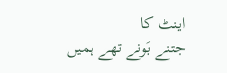اینٹ کا
جتنے بَونے تھے ہمیں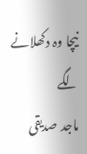نیچا وہ دکھلانے لگے
ماجد صدیقی